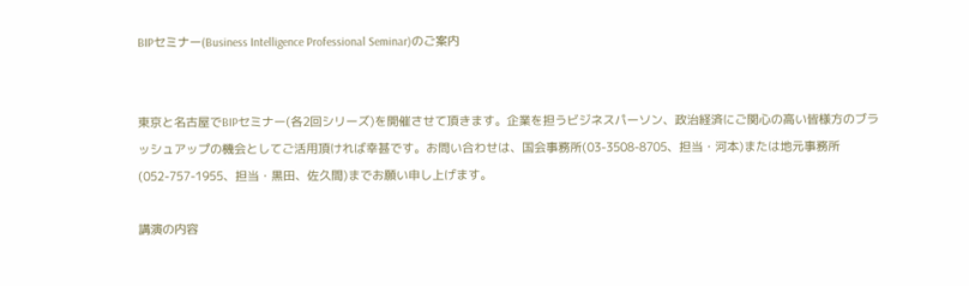BIPセミナー(Business Intelligence Professional Seminar)のご案内


東京と名古屋でBIPセミナー(各2回シリーズ)を開催させて頂きます。企業を担うビジネスパーソン、政治経済にご関心の高い皆様方のブラッシュアップの機会としてご活用頂ければ幸甚です。お問い合わせは、国会事務所(03-3508-8705、担当・河本)または地元事務所(052-757-1955、担当・黒田、佐久間)までお願い申し上げます。

講演の内容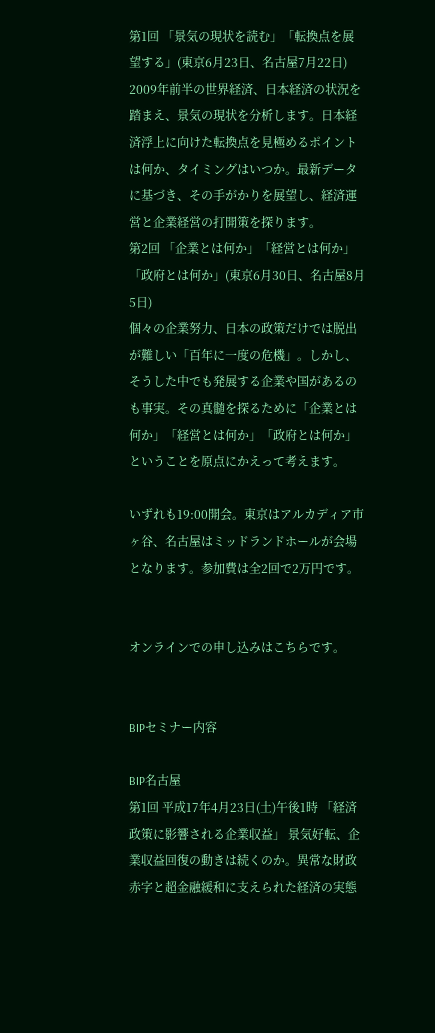第1回 「景気の現状を読む」「転換点を展望する」(東京6月23日、名古屋7月22日)
2009年前半の世界経済、日本経済の状況を踏まえ、景気の現状を分析します。日本経済浮上に向けた転換点を見極めるポイントは何か、タイミングはいつか。最新データに基づき、その手がかりを展望し、経済運営と企業経営の打開策を探ります。
第2回 「企業とは何か」「経営とは何か」「政府とは何か」(東京6月30日、名古屋8月5日)
個々の企業努力、日本の政策だけでは脱出が難しい「百年に一度の危機」。しかし、そうした中でも発展する企業や国があるのも事実。その真髄を探るために「企業とは何か」「経営とは何か」「政府とは何か」ということを原点にかえって考えます。

いずれも19:00開会。東京はアルカディア市ヶ谷、名古屋はミッドランドホールが会場となります。参加費は全2回で2万円です。


オンラインでの申し込みはこちらです。


BIPセミナー内容

BIP名古屋
第1回 平成17年4月23日(土)午後1時 「経済政策に影響される企業収益」 景気好転、企業収益回復の動きは続くのか。異常な財政赤字と超金融緩和に支えられた経済の実態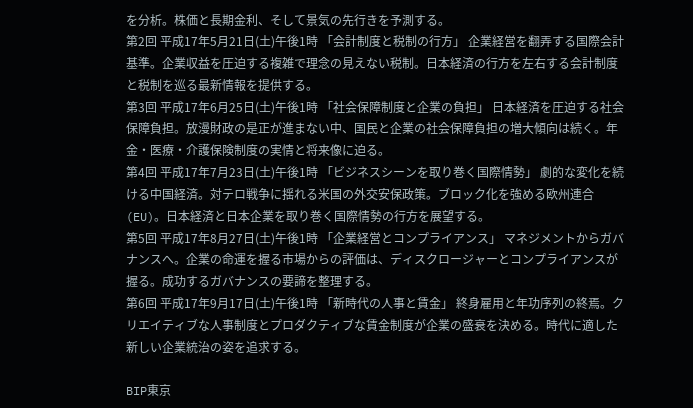を分析。株価と長期金利、そして景気の先行きを予測する。
第2回 平成17年5月21日(土)午後1時 「会計制度と税制の行方」 企業経営を翻弄する国際会計基準。企業収益を圧迫する複雑で理念の見えない税制。日本経済の行方を左右する会計制度と税制を巡る最新情報を提供する。
第3回 平成17年6月25日(土)午後1時 「社会保障制度と企業の負担」 日本経済を圧迫する社会保障負担。放漫財政の是正が進まない中、国民と企業の社会保障負担の増大傾向は続く。年金・医療・介護保険制度の実情と将来像に迫る。
第4回 平成17年7月23日(土)午後1時 「ビジネスシーンを取り巻く国際情勢」 劇的な変化を続ける中国経済。対テロ戦争に揺れる米国の外交安保政策。ブロック化を強める欧州連合(EU)。日本経済と日本企業を取り巻く国際情勢の行方を展望する。
第5回 平成17年8月27日(土)午後1時 「企業経営とコンプライアンス」 マネジメントからガバナンスへ。企業の命運を握る市場からの評価は、ディスクロージャーとコンプライアンスが握る。成功するガバナンスの要諦を整理する。
第6回 平成17年9月17日(土)午後1時 「新時代の人事と賃金」 終身雇用と年功序列の終焉。クリエイティブな人事制度とプロダクティブな賃金制度が企業の盛衰を決める。時代に適した新しい企業統治の姿を追求する。

BIP東京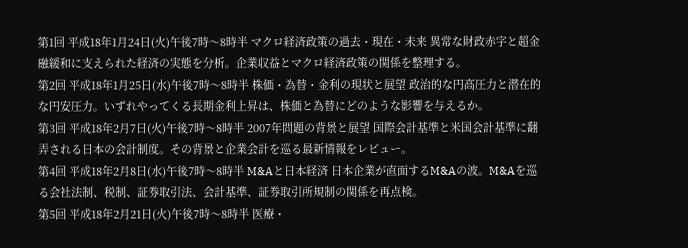第1回 平成18年1月24日(火)午後7時〜8時半 マクロ経済政策の過去・現在・未来 異常な財政赤字と超金融緩和に支えられた経済の実態を分析。企業収益とマクロ経済政策の関係を整理する。
第2回 平成18年1月25日(水)午後7時〜8時半 株価・為替・金利の現状と展望 政治的な円高圧力と潜在的な円安圧力。いずれやってくる長期金利上昇は、株価と為替にどのような影響を与えるか。
第3回 平成18年2月7日(火)午後7時〜8時半 2007年問題の背景と展望 国際会計基準と米国会計基準に翻弄される日本の会計制度。その背景と企業会計を巡る最新情報をレビュー。
第4回 平成18年2月8日(水)午後7時〜8時半 M&Aと日本経済 日本企業が直面するM&Aの波。M&Aを巡る会社法制、税制、証券取引法、会計基準、証券取引所規制の関係を再点検。
第5回 平成18年2月21日(火)午後7時〜8時半 医療・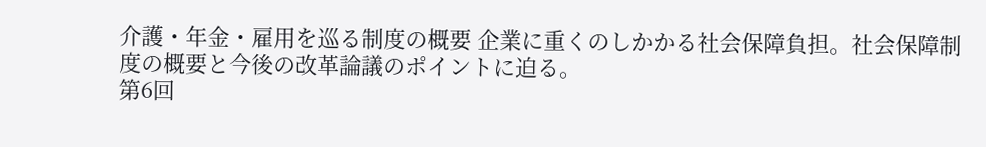介護・年金・雇用を巡る制度の概要 企業に重くのしかかる社会保障負担。社会保障制度の概要と今後の改革論議のポイントに迫る。
第6回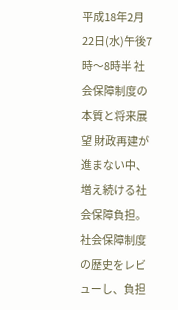平成18年2月22日(水)午後7時〜8時半 社会保障制度の本質と将来展望 財政再建が進まない中、増え続ける社会保障負担。社会保障制度の歴史をレビューし、負担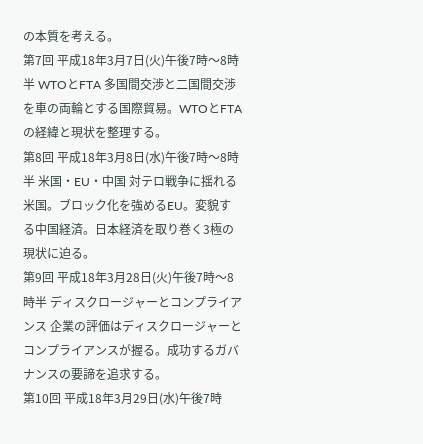の本質を考える。
第7回 平成18年3月7日(火)午後7時〜8時半 WTOとFTA 多国間交渉と二国間交渉を車の両輪とする国際貿易。WTOとFTAの経緯と現状を整理する。
第8回 平成18年3月8日(水)午後7時〜8時半 米国・EU・中国 対テロ戦争に揺れる米国。ブロック化を強めるEU。変貌する中国経済。日本経済を取り巻く3極の現状に迫る。
第9回 平成18年3月28日(火)午後7時〜8時半 ディスクロージャーとコンプライアンス 企業の評価はディスクロージャーとコンプライアンスが握る。成功するガバナンスの要諦を追求する。
第10回 平成18年3月29日(水)午後7時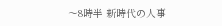〜8時半 新時代の人事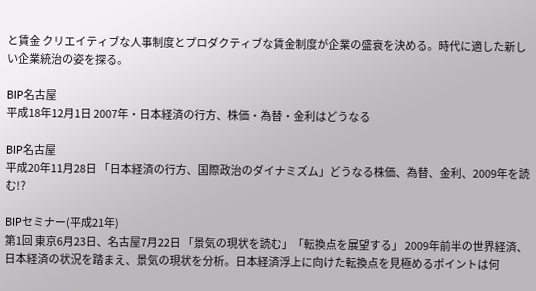と賃金 クリエイティブな人事制度とプロダクティブな賃金制度が企業の盛衰を決める。時代に適した新しい企業統治の姿を探る。

BIP名古屋
平成18年12月1日 2007年・日本経済の行方、株価・為替・金利はどうなる

BIP名古屋
平成20年11月28日 「日本経済の行方、国際政治のダイナミズム」どうなる株価、為替、金利、2009年を読む!?

BIPセミナー(平成21年)
第1回 東京6月23日、名古屋7月22日 「景気の現状を読む」「転換点を展望する」 2009年前半の世界経済、日本経済の状況を踏まえ、景気の現状を分析。日本経済浮上に向けた転換点を見極めるポイントは何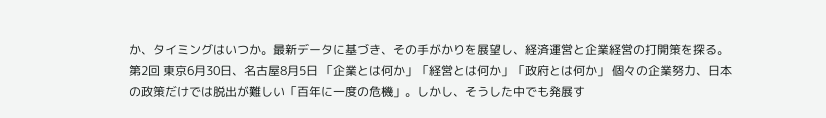か、タイミングはいつか。最新データに基づき、その手がかりを展望し、経済運営と企業経営の打開策を探る。
第2回 東京6月30日、名古屋8月5日 「企業とは何か」「経営とは何か」「政府とは何か」 個々の企業努力、日本の政策だけでは脱出が難しい「百年に一度の危機」。しかし、そうした中でも発展す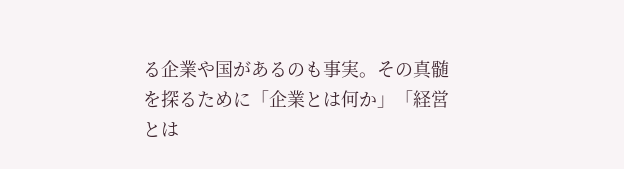る企業や国があるのも事実。その真髄を探るために「企業とは何か」「経営とは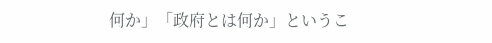何か」「政府とは何か」というこ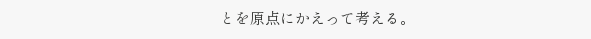とを原点にかえって考える。